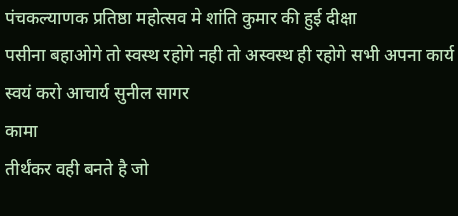पंचकल्याणक प्रतिष्ठा महोत्सव मे शांति कुमार की हुई दीक्षा
पसीना बहाओगे तो स्वस्थ रहोगे नही तो अस्वस्थ ही रहोगे सभी अपना कार्य स्वयं करो आचार्य सुनील सागर
कामा
तीर्थंकर वही बनते है जो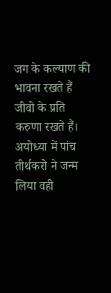जग के कल्याण की भावना रखते हैं जीवो के प्रति करुणा रखते हैं। अयोध्या में पांच तीर्थकरो ने जन्म लिया वही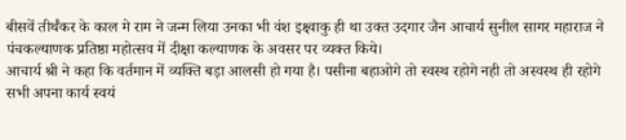बीसवें तीर्थंकर के काल मे राम ने जन्म लिया उनका भी वंश इक्ष्वाकु ही था उक्त उदगार जैन आचार्य सुनील सागर महाराज ने पंचकल्याणक प्रतिष्ठा महोत्सव में दीक्षा कल्याणक के अवसर पर व्यक्त किये।
आचार्य श्री ने कहा कि वर्तमान में व्यक्ति बड़ा आलसी हो गया है। पसीना बहाओगे तो स्वस्थ रहोगे नही तो अस्वस्थ ही रहोगे सभी अपना कार्य स्वयं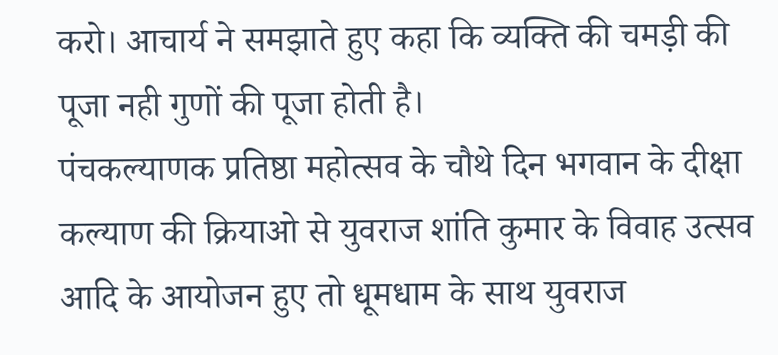करो। आचार्य ने समझाते हुए कहा कि व्यक्ति की चमड़ी की पूजा नही गुणों की पूजा होती है।
पंचकल्याणक प्रतिष्ठा महोत्सव के चौथे दिन भगवान के दीक्षा कल्याण की क्रियाओ से युवराज शांति कुमार के विवाह उत्सव आदि के आयोजन हुए तो धूमधाम के साथ युवराज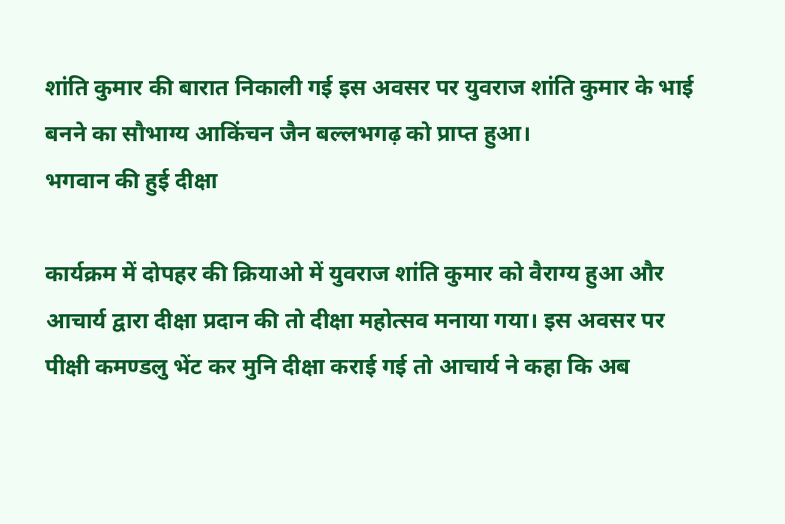शांति कुमार की बारात निकाली गई इस अवसर पर युवराज शांति कुमार के भाई बनने का सौभाग्य आकिंचन जैन बल्लभगढ़ को प्राप्त हुआ।
भगवान की हुई दीक्षा

कार्यक्रम में दोपहर की क्रियाओ में युवराज शांति कुमार को वैराग्य हुआ और आचार्य द्वारा दीक्षा प्रदान की तो दीक्षा महोत्सव मनाया गया। इस अवसर पर पीक्षी कमण्डलु भेंट कर मुनि दीक्षा कराई गई तो आचार्य ने कहा कि अब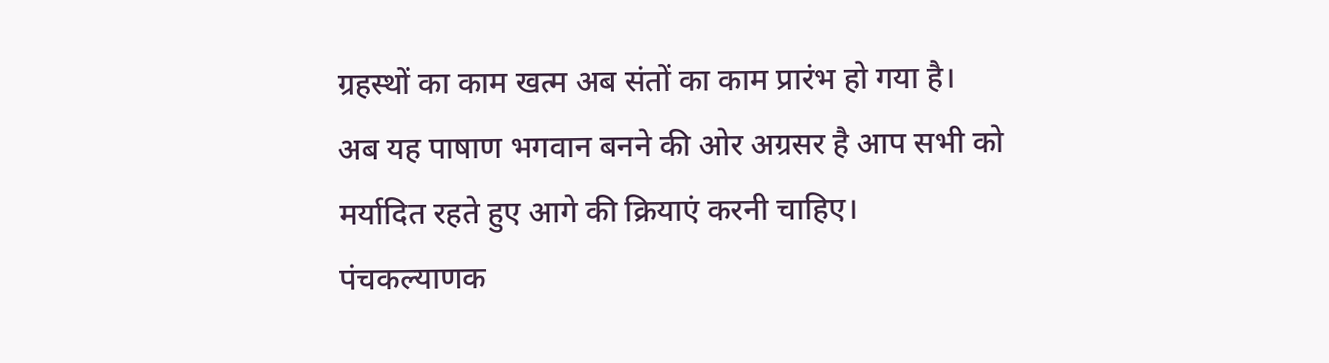ग्रहस्थों का काम खत्म अब संतों का काम प्रारंभ हो गया है।
अब यह पाषाण भगवान बनने की ओर अग्रसर है आप सभी को मर्यादित रहते हुए आगे की क्रियाएं करनी चाहिए।
पंचकल्याणक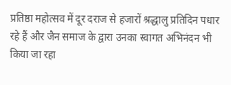प्रतिष्ठा महोत्सव में दूर दराज से हजारों श्रद्धालु प्रतिदिन पधार रहे हैं और जैन समाज के द्वारा उनका स्वागत अभिनंदन भी किया जा रहा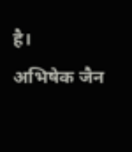है।
अभिषेक जैन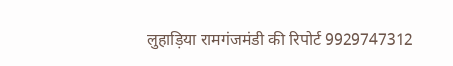लुहाड़िया रामगंजमंडी की रिपोर्ट 9929747312